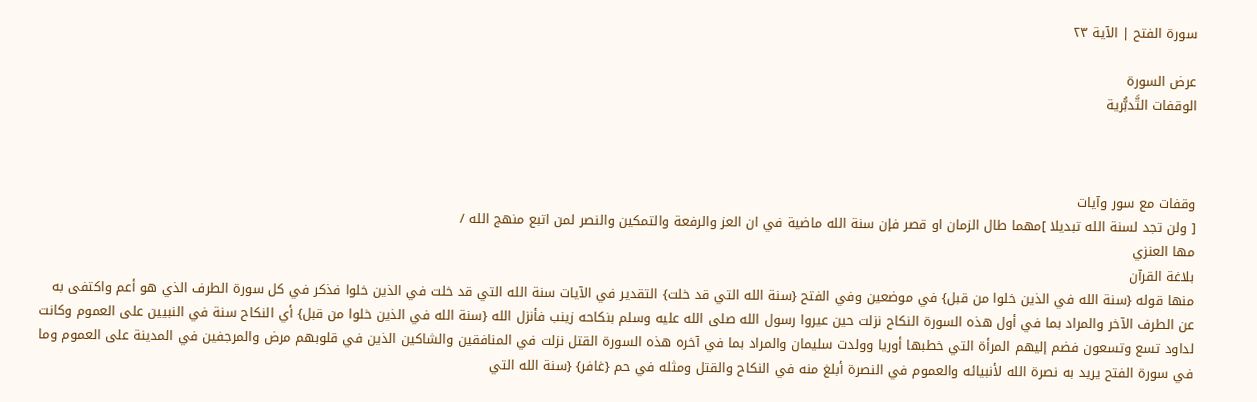سورة الفتح | الآية ٢٣

عرض السورة
الوقفات التَّدبُّرية



وقفات مع سور وآيات
[ ولن تجد لسنة الله تبديلا ]مهما طال الزمان او قصر فإن سنة الله ماضية في ان العز والرفعة والتمكين والنصر لمن اتبع منهج الله /
مها العنزي
بلاغة القرآن
منها قوله {سنة الله في الذين خلوا من قبل} في موضعين وفي الفتح {سنة الله التي قد خلت} التقدير في الآيات سنة الله التي قد خلت في الذين خلوا فذكر في كل سورة الطرف الذي هو أعم واكتفى به عن الطرف الآخر والمراد بما في أول هذه السورة النكاح نزلت حين عيروا رسول الله صلى الله عليه وسلم بنكاحه زينب فأنزل الله {سنة الله في الذين خلوا من قبل} أي النكاح سنة في النبيين على العموم وكانت لداود تسع وتسعون فضم إليهم المرأة التي خطبها أوريا وولدت سليمان والمراد بما في آخره هذه السورة القتل نزلت في المنافقين والشاكين الذين في قلوبهم مرض والمرجفين في المدينة على العموم وما في سورة الفتح يريد به نصرة الله لأنبيائه والعموم في النصرة أبلغ منه في النكاح والقتل ومثله في حم {غافر} {سنة الله التي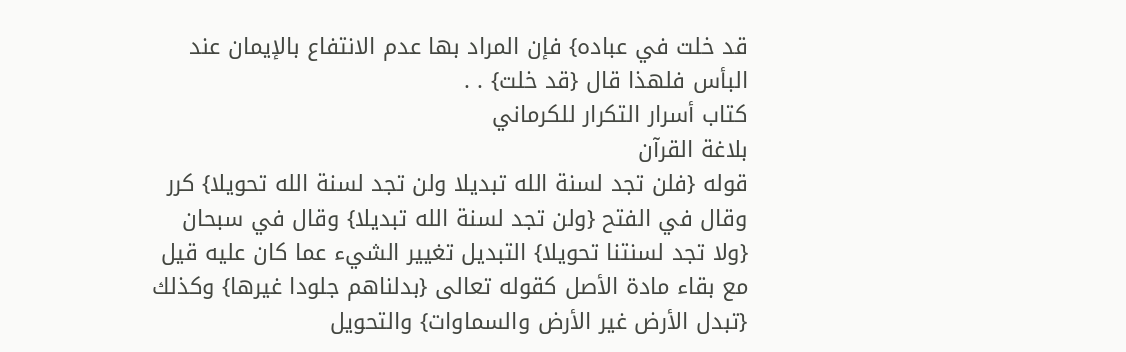قد خلت في عباده} فإن المراد بها عدم الانتفاع بالإيمان عند البأس فلهذا قال {قد خلت} . .
كتاب أسرار التكرار للكرماني
بلاغة القرآن
قوله {فلن تجد لسنة الله تبديلا ولن تجد لسنة الله تحويلا} كرر وقال في الفتح {ولن تجد لسنة الله تبديلا} وقال في سبحان {ولا تجد لسنتنا تحويلا} التبديل تغيير الشيء عما كان عليه قيل مع بقاء مادة الأصل كقوله تعالى {بدلناهم جلودا غيرها} وكذلك {تبدل الأرض غير الأرض والسماوات} والتحويل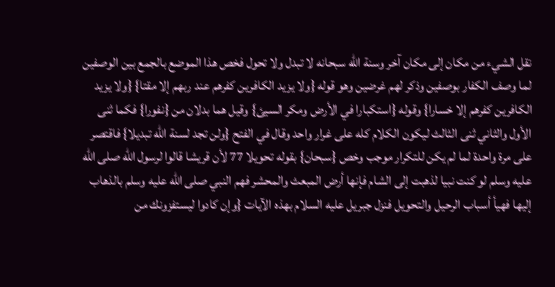نقل الشيء من مكان إلى مكان آخر وسنة الله سبحانه لا تبدل ولا تحول فخص هذا الموضع بالجمع بين الوصفين لما وصف الكفار بوصفين وذكر لهم غرضين وهو قوله {ولا يزيد الكافرين كفرهم عند ربهم إلا مقتا} {ولا يزيد الكافرين كفرهم إلا خسارا} وقوله {استكبارا في الأرض ومكر السيئ} وقيل هما بدلان من {نفورا} فكما ثنى الأول والثاني ثنى الثالث ليكون الكلام كله على غرار واحد وقال في الفتح {ولن تجد لسنة الله تبديلا} فاقتصر على مرة واحدة لما لم يكن للتكرار موجب وخص {سبحان} بقوله تحويلا 77 لأن قريشا قالوا لرسول الله صلى الله عليه وسلم لو كنت نبيا لذهبت إلى الشام فإنها أرض المبعث والمحشر فهم النبي صلى الله عليه وسلم بالذهاب إليها فهيأ أسباب الرحيل والتحويل فنزل جبريل عليه السلام بهذه الآيات {وإن كادوا ليستفزونك من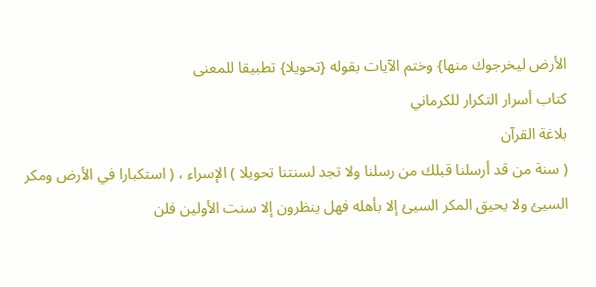الأرض ليخرجوك منها} وختم الآيات بقوله {تحويلا} تطبيقا للمعنى
كتاب أسرار التكرار للكرماني
بلاغة القرآن
( سنة من قد أرسلنا قبلك من رسلنا ولا تجد لسنتنا تحويلا ) الإسراء ، ( استكبارا في الأرض ومكر السيئ ولا يحيق المكر السيئ إلا بأهله فهل ينظرون إلا سنت الأولين فلن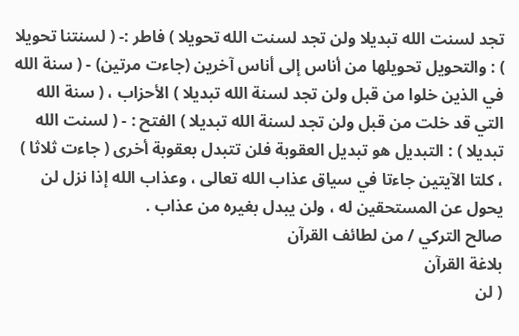تجد لسنت الله تبديلا ولن تجد لسنت الله تحويلا ) فاطر :- ( لسنتنا تحويلا ) : والتحويل تحويلها من أناس إلى أناس آخرين (جاءت مرتين) - ( سنة الله في الذين خلوا من قبل ولن تجد لسنة الله تبديلا ) الأحزاب ، ( سنة الله التي قد خلت من قبل ولن تجد لسنة الله تبديلا ) الفتح : - ( لسنت الله تبديلا ) : التبديل هو تبديل العقوبة فلن تتبدل بعقوبة أخرى ( جاءت ثلاثا ) ، كلتا الآيتين جاءتا في سياق عذاب الله تعالى ، وعذاب الله إذا نزل لن يحول عن المستحقين له ، ولن يبدل بغيره من عذاب .
صالح التركي / من لطائف القرآن
بلاغة القرآن
( لن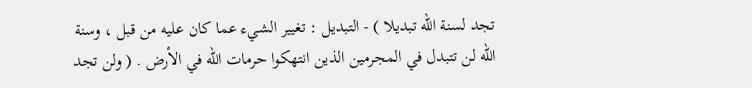تجد لسنة الله تبديلا ) - التبديل : تغيير الشيء عما كان عليه من قبل ، وسنة الله لن تتبدل في المجرمين الذين انتهكوا حرمات الله في الأرض . ( ولن تجد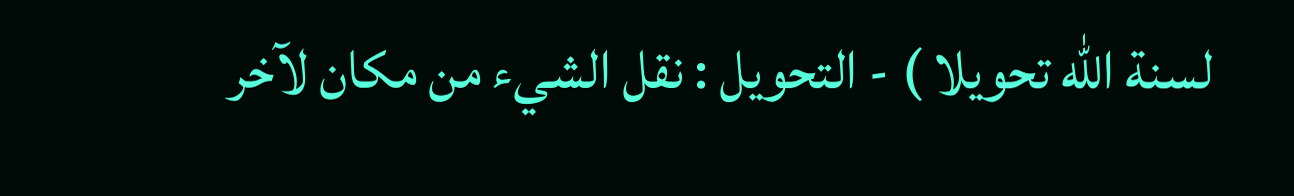لسنة الله تحويلا ) - التحويل : نقل الشيء من مكان لآخر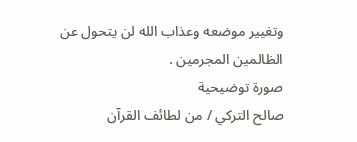وتغيير موضعه وعذاب الله لن يتحول عن الظالمين المجرمين .
صورة توضيحية
صالح التركي / من لطائف القرآن